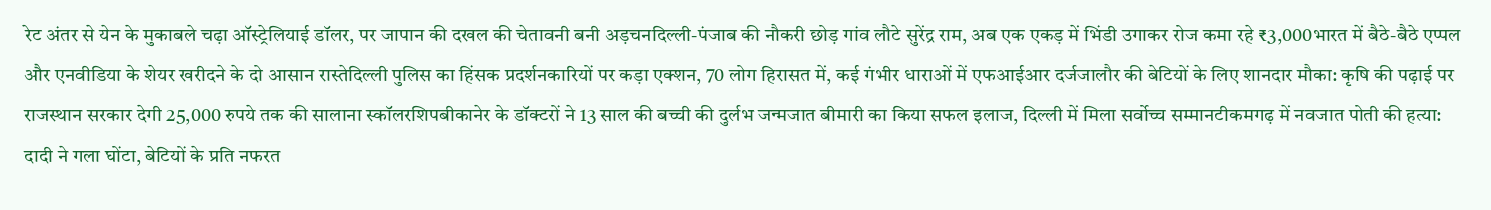रेट अंतर से येन के मुकाबले चढ़ा ऑस्ट्रेलियाई डॉलर, पर जापान की दखल की चेतावनी बनी अड़चनदिल्ली-पंजाब की नौकरी छोड़ गांव लौटे सुरेंद्र राम, अब एक एकड़ में भिंडी उगाकर रोज कमा रहे ₹3,000भारत में बैठे-बैठे एप्पल और एनवीडिया के शेयर खरीदने के दो आसान रास्तेदिल्ली पुलिस का हिंसक प्रदर्शनकारियों पर कड़ा एक्शन, 70 लोग हिरासत में, कई गंभीर धाराओं में एफआईआर दर्जजालौर की बेटियों के लिए शानदार मौका: कृषि की पढ़ाई पर राजस्थान सरकार देगी 25,000 रुपये तक की सालाना स्कॉलरशिपबीकानेर के डॉक्टरों ने 13 साल की बच्ची की दुर्लभ जन्मजात बीमारी का किया सफल इलाज, दिल्ली में मिला सर्वोच्च सम्मानटीकमगढ़ में नवजात पोती की हत्या: दादी ने गला घोंटा, बेटियों के प्रति नफरत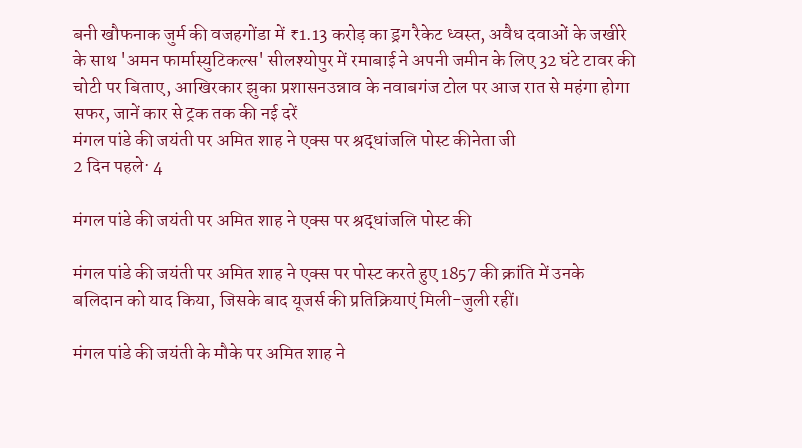बनी खौफनाक जुर्म की वजहगोंडा में ₹1.13 करोड़ का ड्रग रैकेट ध्वस्त, अवैध दवाओं के जखीरे के साथ 'अमन फार्मास्युटिकल्स' सीलश्योपुर में रमाबाई ने अपनी जमीन के लिए 32 घंटे टावर की चोटी पर बिताए, आखिरकार झुका प्रशासनउन्नाव के नवाबगंज टोल पर आज रात से महंगा होगा सफर, जानें कार से ट्रक तक की नई दरें
मंगल पांडे की जयंती पर अमित शाह ने एक्स पर श्रद्धांजलि पोस्ट कीनेता जी
2 दिन पहले· 4

मंगल पांडे की जयंती पर अमित शाह ने एक्स पर श्रद्धांजलि पोस्ट की

मंगल पांडे की जयंती पर अमित शाह ने एक्स पर पोस्ट करते हुए 1857 की क्रांति में उनके बलिदान को याद किया, जिसके बाद यूजर्स की प्रतिक्रियाएं मिली-जुली रहीं।

मंगल पांडे की जयंती के मौके पर अमित शाह ने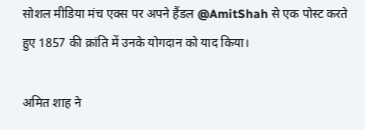सोशल मीडिया मंच एक्स पर अपने हैंडल @AmitShah से एक पोस्ट करते हुए 1857 की क्रांति में उनके योगदान को याद किया।

अमित शाह ने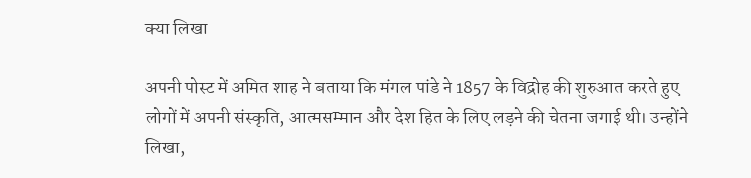क्या लिखा

अपनी पोस्ट में अमित शाह ने बताया कि मंगल पांडे ने 1857 के विद्रोह की शुरुआत करते हुए लोगों में अपनी संस्कृति, आत्मसम्मान और देश हित के लिए लड़ने की चेतना जगाई थी। उन्होंने लिखा,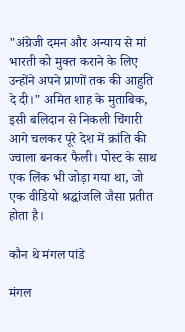"अंग्रेजी दमन और अन्याय से मां भारती को मुक्त कराने के लिए उन्होंने अपने प्राणों तक की आहुति दे दी।" अमित शाह के मुताबिक, इसी बलिदान से निकली चिंगारी आगे चलकर पूरे देश में क्रांति की ज्वाला बनकर फैली। पोस्ट के साथ एक लिंक भी जोड़ा गया था, जो एक वीडियो श्रद्धांजलि जैसा प्रतीत होता है।

कौन थे मंगल पांडे

मंगल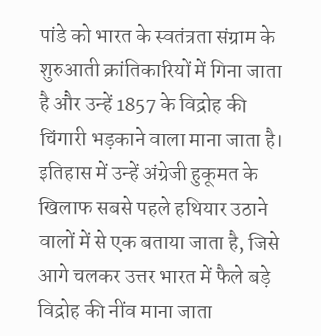पांडे को भारत के स्वतंत्रता संग्राम के शुरुआती क्रांतिकारियों में गिना जाता है और उन्हें 1857 के विद्रोह की चिंगारी भड़काने वाला माना जाता है। इतिहास में उन्हें अंग्रेजी हुकूमत के खिलाफ सबसे पहले हथियार उठाने वालों में से एक बताया जाता है, जिसे आगे चलकर उत्तर भारत में फैले बड़े विद्रोह की नींव माना जाता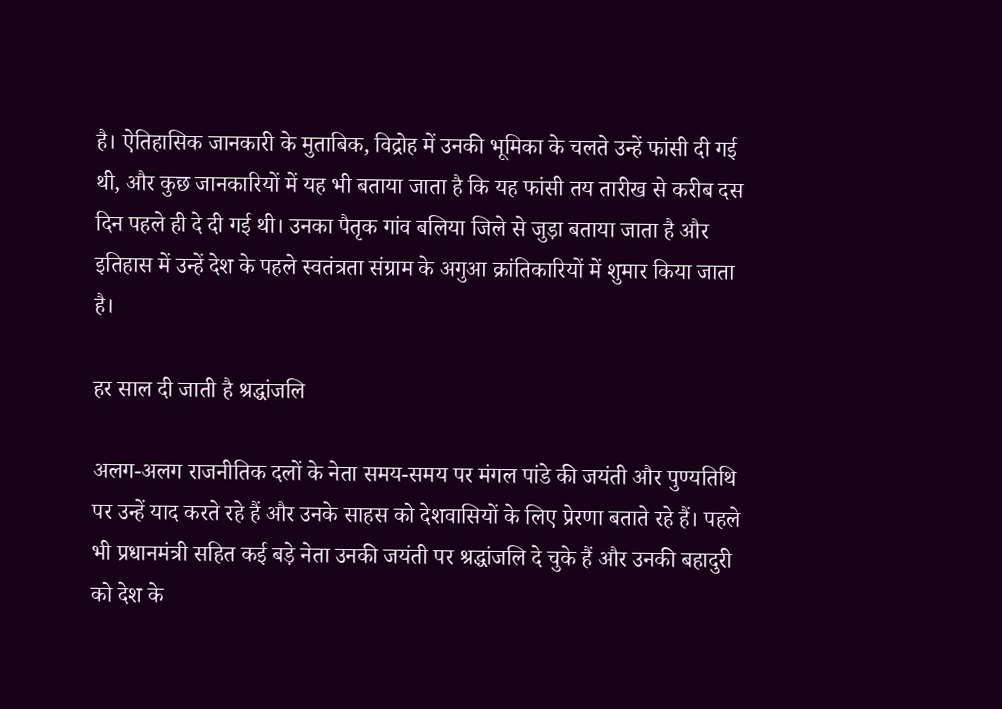है। ऐतिहासिक जानकारी के मुताबिक, विद्रोह में उनकी भूमिका के चलते उन्हें फांसी दी गई थी, और कुछ जानकारियों में यह भी बताया जाता है कि यह फांसी तय तारीख से करीब दस दिन पहले ही दे दी गई थी। उनका पैतृक गांव बलिया जिले से जुड़ा बताया जाता है और इतिहास में उन्हें देश के पहले स्वतंत्रता संग्राम के अगुआ क्रांतिकारियों में शुमार किया जाता है।

हर साल दी जाती है श्रद्धांजलि

अलग-अलग राजनीतिक दलों के नेता समय-समय पर मंगल पांडे की जयंती और पुण्यतिथि पर उन्हें याद करते रहे हैं और उनके साहस को देशवासियों के लिए प्रेरणा बताते रहे हैं। पहले भी प्रधानमंत्री सहित कई बड़े नेता उनकी जयंती पर श्रद्धांजलि दे चुके हैं और उनकी बहादुरी को देश के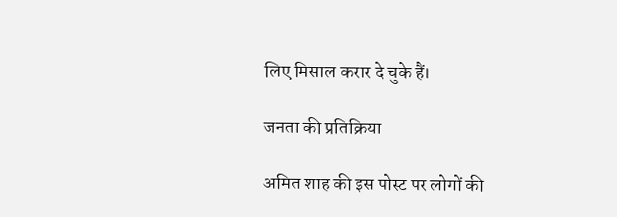लिए मिसाल करार दे चुके हैं।

जनता की प्रतिक्रिया

अमित शाह की इस पोस्ट पर लोगों की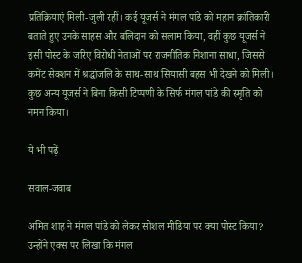प्रतिक्रियाएं मिली-जुली रहीं। कई यूजर्स ने मंगल पांडे को महान क्रांतिकारी बताते हुए उनके साहस और बलिदान को सलाम किया, वहीं कुछ यूजर्स ने इसी पोस्ट के जरिए विरोधी नेताओं पर राजनीतिक निशाना साधा, जिससे कमेंट सेक्शन में श्रद्धांजलि के साथ-साथ सियासी बहस भी देखने को मिली। कुछ अन्य यूजर्स ने बिना किसी टिप्पणी के सिर्फ मंगल पांडे की स्मृति को नमन किया।

ये भी पढ़ें

सवाल-जवाब

अमित शाह ने मंगल पांडे को लेकर सोशल मीडिया पर क्या पोस्ट किया?
उन्होंने एक्स पर लिखा कि मंगल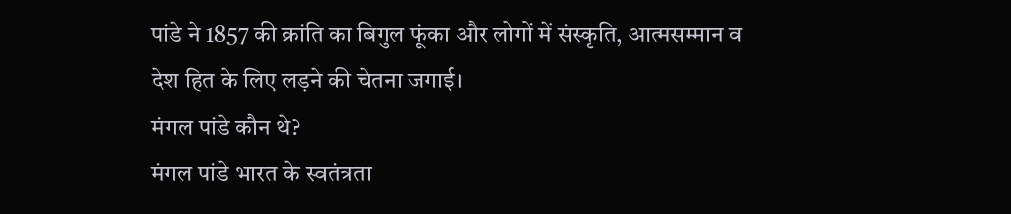पांडे ने 1857 की क्रांति का बिगुल फूंका और लोगों में संस्कृति, आत्मसम्मान व देश हित के लिए लड़ने की चेतना जगाई।
मंगल पांडे कौन थे?
मंगल पांडे भारत के स्वतंत्रता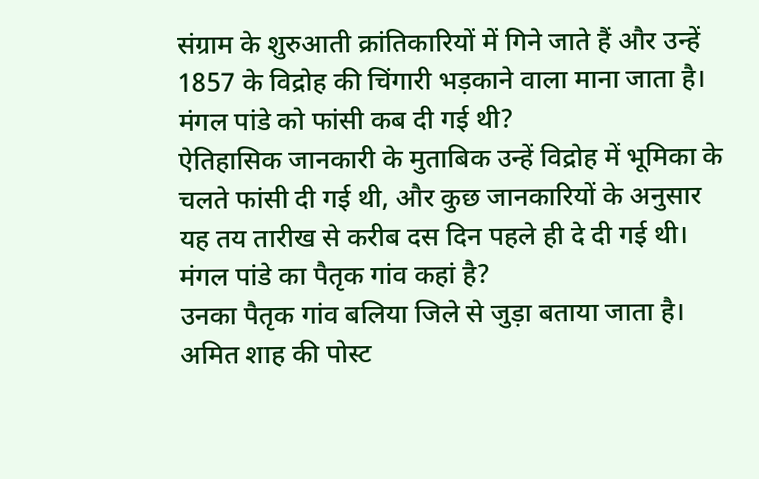संग्राम के शुरुआती क्रांतिकारियों में गिने जाते हैं और उन्हें 1857 के विद्रोह की चिंगारी भड़काने वाला माना जाता है।
मंगल पांडे को फांसी कब दी गई थी?
ऐतिहासिक जानकारी के मुताबिक उन्हें विद्रोह में भूमिका के चलते फांसी दी गई थी, और कुछ जानकारियों के अनुसार यह तय तारीख से करीब दस दिन पहले ही दे दी गई थी।
मंगल पांडे का पैतृक गांव कहां है?
उनका पैतृक गांव बलिया जिले से जुड़ा बताया जाता है।
अमित शाह की पोस्ट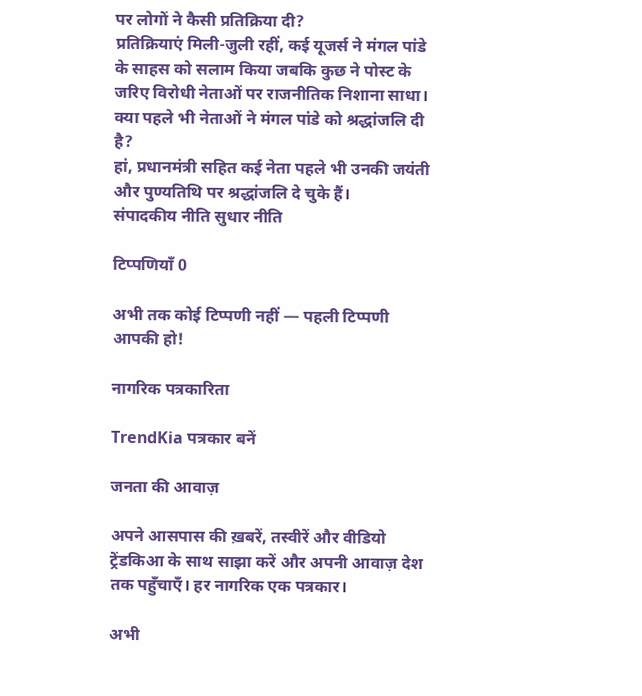पर लोगों ने कैसी प्रतिक्रिया दी?
प्रतिक्रियाएं मिली-जुली रहीं, कई यूजर्स ने मंगल पांडे के साहस को सलाम किया जबकि कुछ ने पोस्ट के जरिए विरोधी नेताओं पर राजनीतिक निशाना साधा।
क्या पहले भी नेताओं ने मंगल पांडे को श्रद्धांजलि दी है?
हां, प्रधानमंत्री सहित कई नेता पहले भी उनकी जयंती और पुण्यतिथि पर श्रद्धांजलि दे चुके हैं।
संपादकीय नीति सुधार नीति

टिप्पणियाँ 0

अभी तक कोई टिप्पणी नहीं — पहली टिप्पणी आपकी हो!

नागरिक पत्रकारिता

TrendKia पत्रकार बनें

जनता की आवाज़

अपने आसपास की ख़बरें, तस्वीरें और वीडियो ट्रेंडकिआ के साथ साझा करें और अपनी आवाज़ देश तक पहुँचाएँ। हर नागरिक एक पत्रकार।

अभी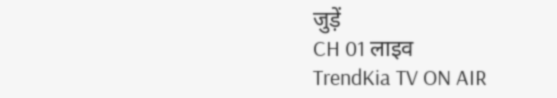जुड़ें
CH 01 लाइव
TrendKia TV ON AIR